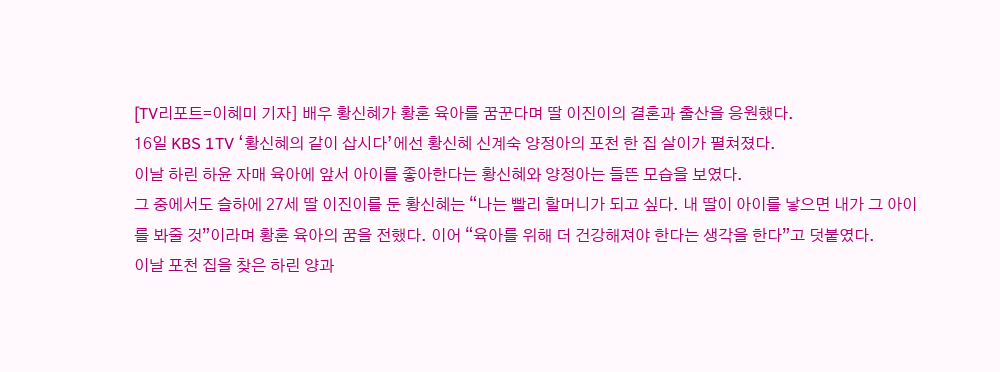[TV리포트=이혜미 기자] 배우 황신혜가 황혼 육아를 꿈꾼다며 딸 이진이의 결혼과 출산을 응원했다.
16일 KBS 1TV ‘황신혜의 같이 삽시다’에선 황신혜 신계숙 양정아의 포천 한 집 살이가 펼쳐졌다.
이날 하린 하윤 자매 육아에 앞서 아이를 좋아한다는 황신혜와 양정아는 들뜬 모습을 보였다.
그 중에서도 슬하에 27세 딸 이진이를 둔 황신혜는 “나는 빨리 할머니가 되고 싶다. 내 딸이 아이를 낳으면 내가 그 아이를 봐줄 것”이라며 황혼 육아의 꿈을 전했다. 이어 “육아를 위해 더 건강해져야 한다는 생각을 한다”고 덧붙였다.
이날 포천 집을 찾은 하린 양과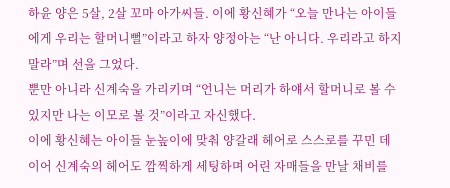하윤 양은 5살, 2살 꼬마 아가씨들. 이에 황신혜가 “오늘 만나는 아이들에게 우리는 할머니뻘”이라고 하자 양정아는 “난 아니다. 우리라고 하지 말라”며 선을 그었다.
뿐만 아니라 신계숙을 가리키며 “언니는 머리가 하얘서 할머니로 볼 수 있지만 나는 이모로 볼 것”이라고 자신했다.
이에 황신혜는 아이들 눈높이에 맞춰 양갈래 헤어로 스스로를 꾸민 데 이어 신계숙의 헤어도 깜찍하게 세팅하며 어린 자매들을 만날 채비를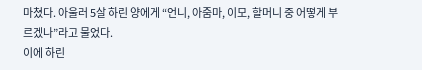마쳤다. 아울러 5살 하린 양에게 “언니, 아줌마, 이모, 할머니 중 어떻게 부르겠나”라고 물었다.
이에 하린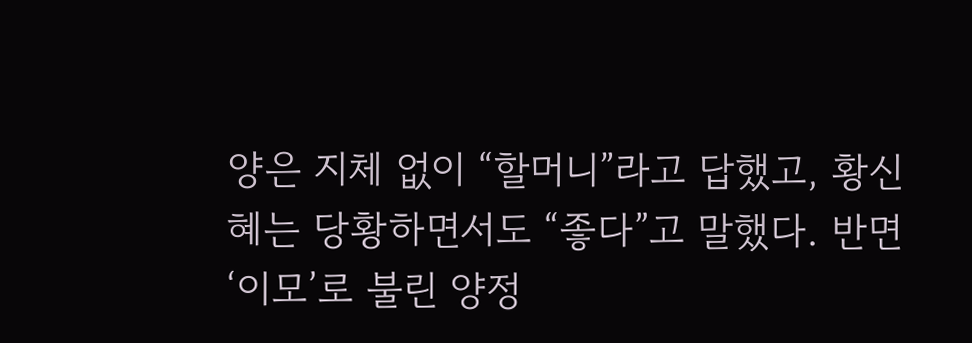양은 지체 없이 “할머니”라고 답했고, 황신혜는 당황하면서도 “좋다”고 말했다. 반면 ‘이모’로 불린 양정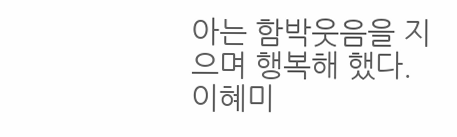아는 함박웃음을 지으며 행복해 했다.
이혜미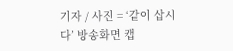기자 / 사진 = ‘같이 삽시다’ 방송화면 캡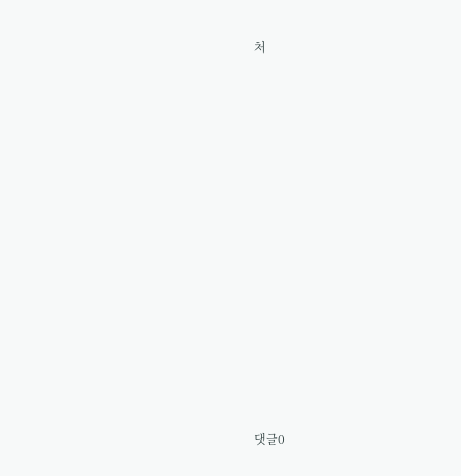처



















댓글0